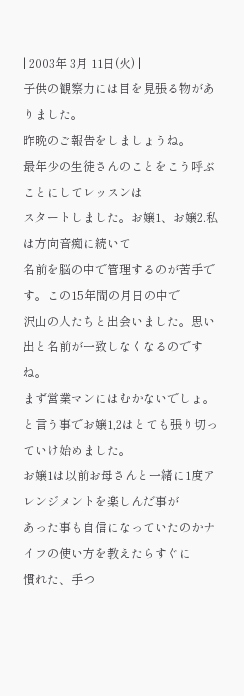| 2003年 3月 11日(火) |
子供の観察力には目を見張る物がありました。
昨晩のご報告をしましょうね。
最年少の生徒さんのことをこう呼ぶことにしてレッスンは
スタートしました。お嬢1、お嬢2.私は方向音痴に続いて
名前を脳の中で管理するのが苦手です。この15年間の月日の中で
沢山の人たちと出会いました。思い出と名前が一致しなくなるのですね。
まず営業マンにはむかないでしょ。
と言う事でお嬢1,2はとても張り切っていけ始めました。
お嬢1は以前お母さんと一緒に1度アレンジメントを楽しんだ事が
あった事も自信になっていたのかナイフの使い方を教えたらすぐに
慣れた、手つ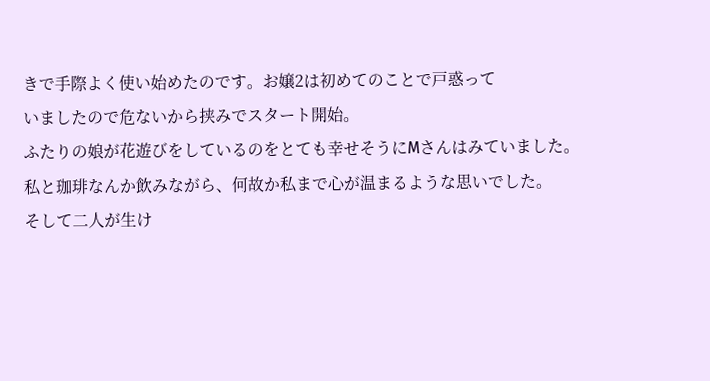きで手際よく使い始めたのです。お嬢2は初めてのことで戸惑って
いましたので危ないから挟みでスタート開始。
ふたりの娘が花遊びをしているのをとても幸せそうにMさんはみていました。
私と珈琲なんか飲みながら、何故か私まで心が温まるような思いでした。
そして二人が生け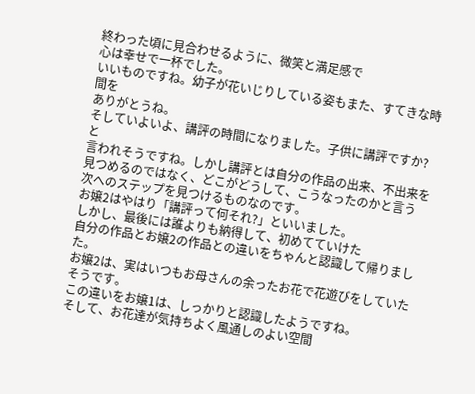終わった頃に見合わせるように、微笑と満足感で
心は幸せで一杯でした。
いいものですね。幼子が花いじりしている姿もまた、すてきな時間を
ありがとうね。
そしていよいよ、講評の時間になりました。子供に講評ですか?と
言われそうですね。しかし講評とは自分の作品の出来、不出来を
見つめるのではなく、どこがどうして、こうなったのかと言う
次へのステップを見つけるものなのです。
お嬢2はやはり「講評って何それ?」といいました。
しかし、最後には誰よりも納得して、初めてていけた
自分の作品とお嬢2の作品との違いをちゃんと認識して帰りました。
お嬢2は、実はいつもお母さんの余ったお花で花遊びをしていたそうです。
この違いをお嬢1は、しっかりと認識したようですね。
そして、お花達が気持ちよく風通しのよい空間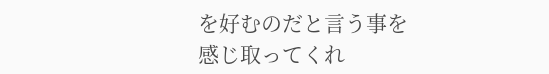を好むのだと言う事を
感じ取ってくれ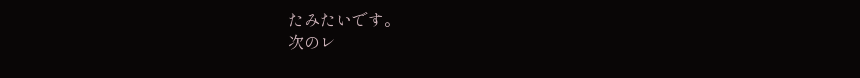たみたいです。
次のレ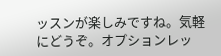ッスンが楽しみですね。気軽にどうぞ。オプションレッ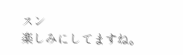スン
楽しみにしてますね。